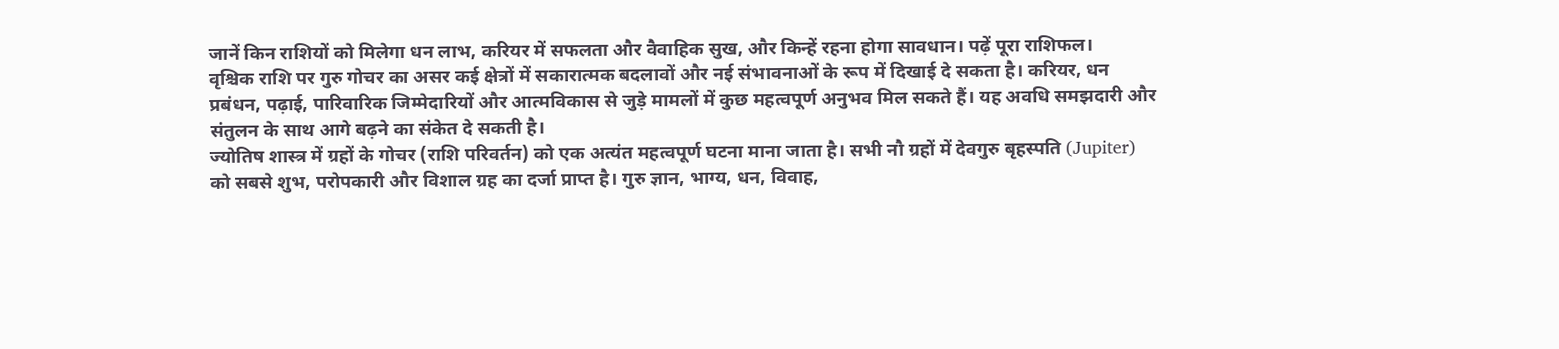जानें किन राशियों को मिलेगा धन लाभ, करियर में सफलता और वैवाहिक सुख, और किन्हें रहना होगा सावधान। पढ़ें पूरा राशिफल।
वृश्चिक राशि पर गुरु गोचर का असर कई क्षेत्रों में सकारात्मक बदलावों और नई संभावनाओं के रूप में दिखाई दे सकता है। करियर, धन प्रबंधन, पढ़ाई, पारिवारिक जिम्मेदारियों और आत्मविकास से जुड़े मामलों में कुछ महत्वपूर्ण अनुभव मिल सकते हैं। यह अवधि समझदारी और संतुलन के साथ आगे बढ़ने का संकेत दे सकती है।
ज्योतिष शास्त्र में ग्रहों के गोचर (राशि परिवर्तन) को एक अत्यंत महत्वपूर्ण घटना माना जाता है। सभी नौ ग्रहों में देवगुरु बृहस्पति (Jupiter) को सबसे शुभ, परोपकारी और विशाल ग्रह का दर्जा प्राप्त है। गुरु ज्ञान, भाग्य, धन, विवाह,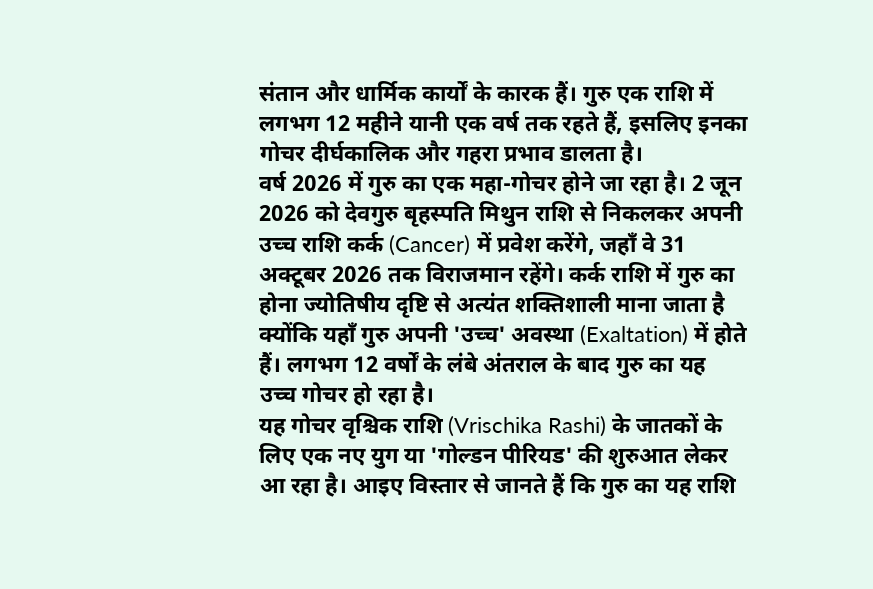संतान और धार्मिक कार्यों के कारक हैं। गुरु एक राशि में लगभग 12 महीने यानी एक वर्ष तक रहते हैं, इसलिए इनका गोचर दीर्घकालिक और गहरा प्रभाव डालता है।
वर्ष 2026 में गुरु का एक महा-गोचर होने जा रहा है। 2 जून 2026 को देवगुरु बृहस्पति मिथुन राशि से निकलकर अपनी उच्च राशि कर्क (Cancer) में प्रवेश करेंगे, जहाँ वे 31 अक्टूबर 2026 तक विराजमान रहेंगे। कर्क राशि में गुरु का होना ज्योतिषीय दृष्टि से अत्यंत शक्तिशाली माना जाता है क्योंकि यहाँ गुरु अपनी 'उच्च' अवस्था (Exaltation) में होते हैं। लगभग 12 वर्षों के लंबे अंतराल के बाद गुरु का यह उच्च गोचर हो रहा है।
यह गोचर वृश्चिक राशि (Vrischika Rashi) के जातकों के लिए एक नए युग या 'गोल्डन पीरियड' की शुरुआत लेकर आ रहा है। आइए विस्तार से जानते हैं कि गुरु का यह राशि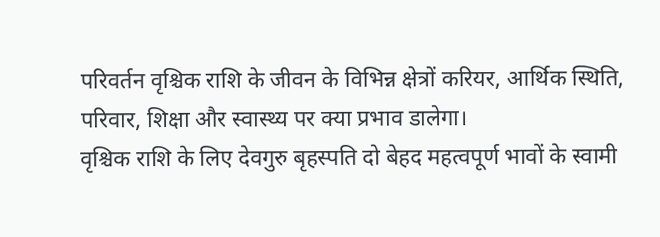परिवर्तन वृश्चिक राशि के जीवन के विभिन्न क्षेत्रों करियर, आर्थिक स्थिति, परिवार, शिक्षा और स्वास्थ्य पर क्या प्रभाव डालेगा।
वृश्चिक राशि के लिए देवगुरु बृहस्पति दो बेहद महत्वपूर्ण भावों के स्वामी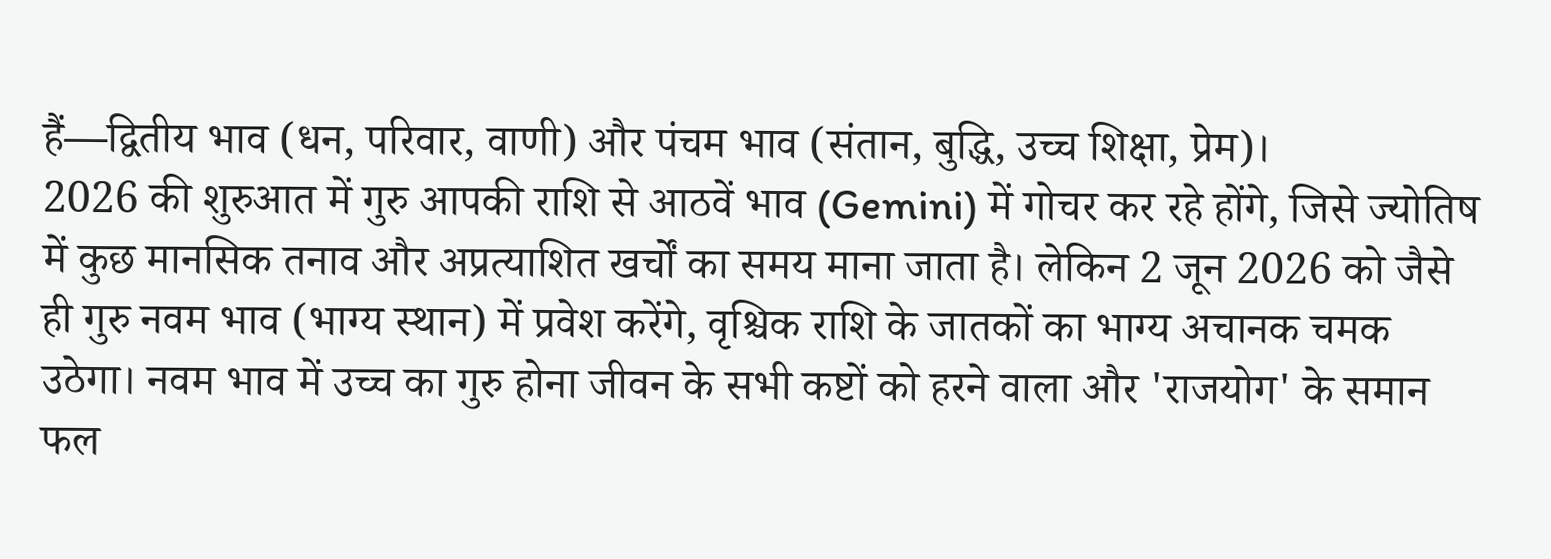हैं—द्वितीय भाव (धन, परिवार, वाणी) और पंचम भाव (संतान, बुद्धि, उच्च शिक्षा, प्रेम)।
2026 की शुरुआत में गुरु आपकी राशि से आठवें भाव (Gemini) में गोचर कर रहे होंगे, जिसे ज्योतिष में कुछ मानसिक तनाव और अप्रत्याशित खर्चों का समय माना जाता है। लेकिन 2 जून 2026 को जैसे ही गुरु नवम भाव (भाग्य स्थान) में प्रवेश करेंगे, वृश्चिक राशि के जातकों का भाग्य अचानक चमक उठेगा। नवम भाव में उच्च का गुरु होना जीवन के सभी कष्टों को हरने वाला और 'राजयोग' के समान फल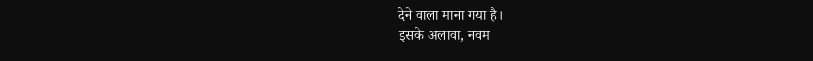देने वाला माना गया है।
इसके अलावा, नवम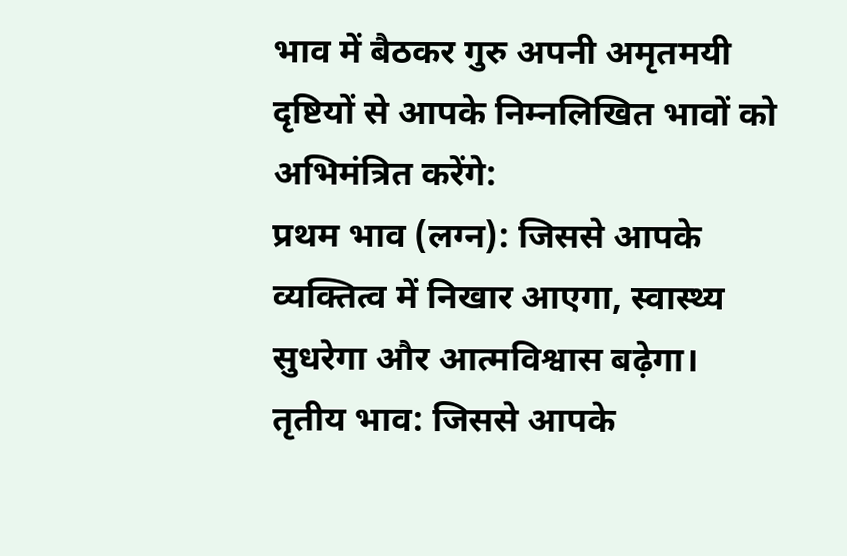भाव में बैठकर गुरु अपनी अमृतमयी दृष्टियों से आपके निम्नलिखित भावों को अभिमंत्रित करेंगे:
प्रथम भाव (लग्न): जिससे आपके व्यक्तित्व में निखार आएगा, स्वास्थ्य सुधरेगा और आत्मविश्वास बढ़ेगा।
तृतीय भाव: जिससे आपके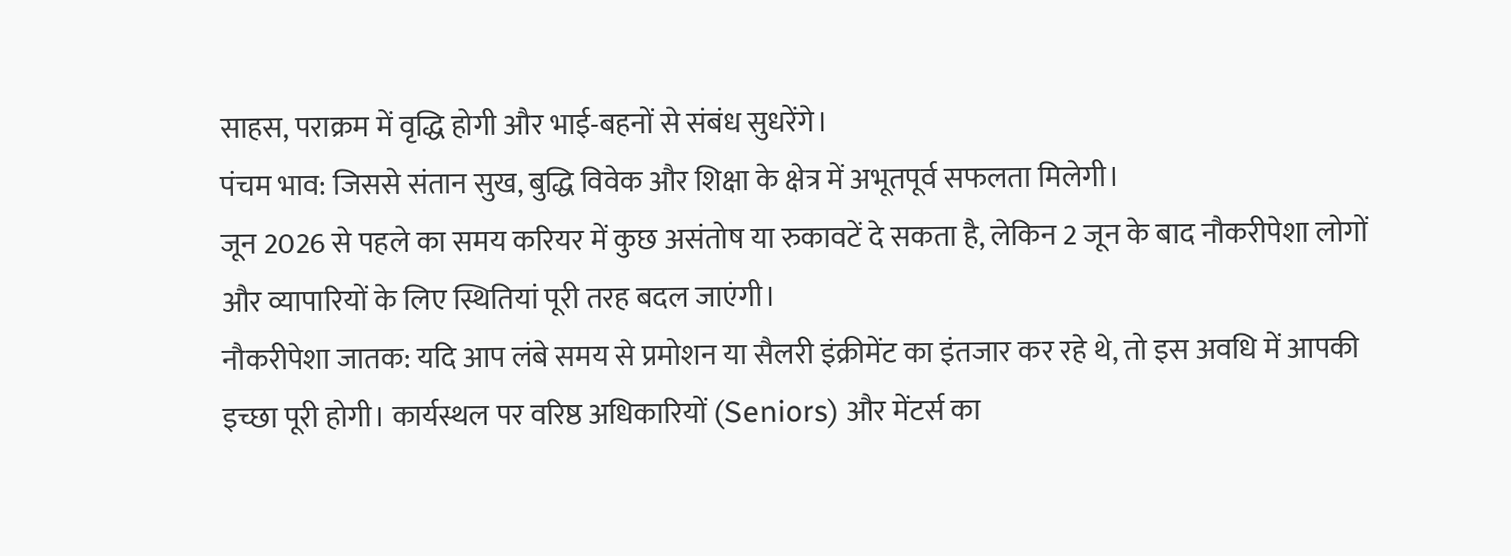साहस, पराक्रम में वृद्धि होगी और भाई-बहनों से संबंध सुधरेंगे।
पंचम भाव: जिससे संतान सुख, बुद्धि विवेक और शिक्षा के क्षेत्र में अभूतपूर्व सफलता मिलेगी।
जून 2026 से पहले का समय करियर में कुछ असंतोष या रुकावटें दे सकता है, लेकिन 2 जून के बाद नौकरीपेशा लोगों और व्यापारियों के लिए स्थितियां पूरी तरह बदल जाएंगी।
नौकरीपेशा जातक: यदि आप लंबे समय से प्रमोशन या सैलरी इंक्रीमेंट का इंतजार कर रहे थे, तो इस अवधि में आपकी इच्छा पूरी होगी। कार्यस्थल पर वरिष्ठ अधिकारियों (Seniors) और मेंटर्स का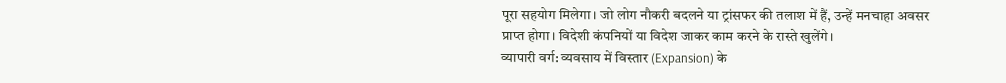पूरा सहयोग मिलेगा। जो लोग नौकरी बदलने या ट्रांसफर की तलाश में हैं, उन्हें मनचाहा अवसर प्राप्त होगा। विदेशी कंपनियों या विदेश जाकर काम करने के रास्ते खुलेंगे।
व्यापारी वर्ग: व्यवसाय में विस्तार (Expansion) के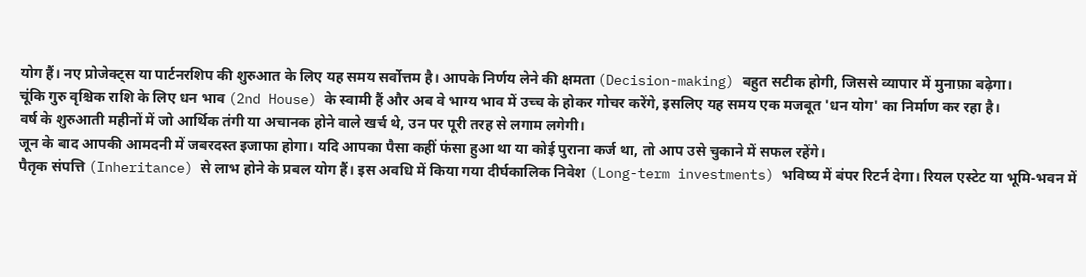योग हैं। नए प्रोजेक्ट्स या पार्टनरशिप की शुरुआत के लिए यह समय सर्वोत्तम है। आपके निर्णय लेने की क्षमता (Decision-making) बहुत सटीक होगी, जिससे व्यापार में मुनाफ़ा बढ़ेगा।
चूंकि गुरु वृश्चिक राशि के लिए धन भाव (2nd House) के स्वामी हैं और अब वे भाग्य भाव में उच्च के होकर गोचर करेंगे, इसलिए यह समय एक मजबूत 'धन योग' का निर्माण कर रहा है।
वर्ष के शुरुआती महीनों में जो आर्थिक तंगी या अचानक होने वाले खर्च थे, उन पर पूरी तरह से लगाम लगेगी।
जून के बाद आपकी आमदनी में जबरदस्त इजाफा होगा। यदि आपका पैसा कहीं फंसा हुआ था या कोई पुराना कर्ज था, तो आप उसे चुकाने में सफल रहेंगे।
पैतृक संपत्ति (Inheritance) से लाभ होने के प्रबल योग हैं। इस अवधि में किया गया दीर्घकालिक निवेश (Long-term investments) भविष्य में बंपर रिटर्न देगा। रियल एस्टेट या भूमि-भवन में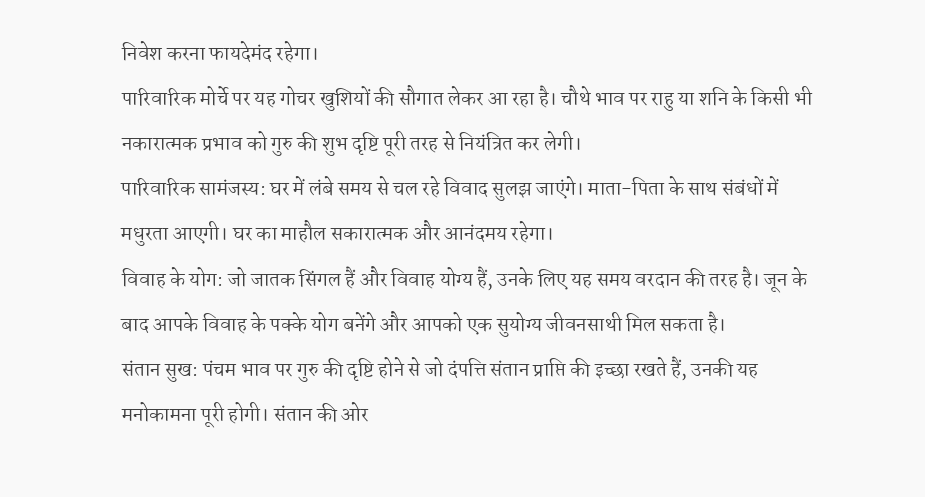निवेश करना फायदेमंद रहेगा।
पारिवारिक मोर्चे पर यह गोचर खुशियों की सौगात लेकर आ रहा है। चौथे भाव पर राहु या शनि के किसी भी नकारात्मक प्रभाव को गुरु की शुभ दृष्टि पूरी तरह से नियंत्रित कर लेगी।
पारिवारिक सामंजस्य: घर में लंबे समय से चल रहे विवाद सुलझ जाएंगे। माता-पिता के साथ संबंधों में मधुरता आएगी। घर का माहौल सकारात्मक और आनंदमय रहेगा।
विवाह के योग: जो जातक सिंगल हैं और विवाह योग्य हैं, उनके लिए यह समय वरदान की तरह है। जून के बाद आपके विवाह के पक्के योग बनेंगे और आपको एक सुयोग्य जीवनसाथी मिल सकता है।
संतान सुख: पंचम भाव पर गुरु की दृष्टि होने से जो दंपत्ति संतान प्राप्ति की इच्छा रखते हैं, उनकी यह मनोकामना पूरी होगी। संतान की ओर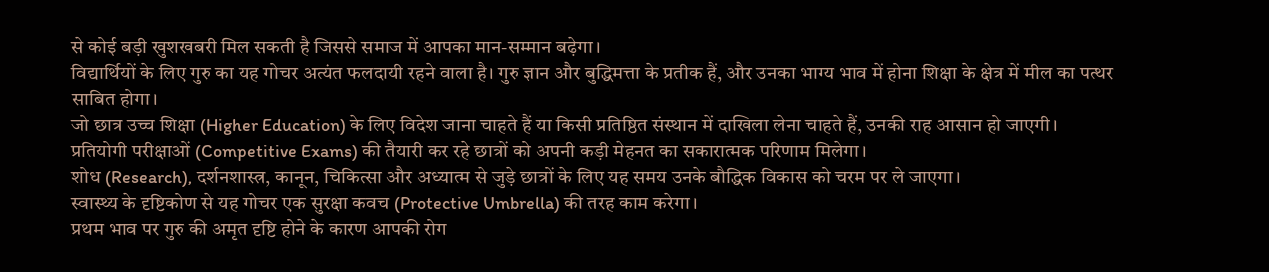से कोई बड़ी खुशखबरी मिल सकती है जिससे समाज में आपका मान-सम्मान बढ़ेगा।
विद्यार्थियों के लिए गुरु का यह गोचर अत्यंत फलदायी रहने वाला है। गुरु ज्ञान और बुद्धिमत्ता के प्रतीक हैं, और उनका भाग्य भाव में होना शिक्षा के क्षेत्र में मील का पत्थर साबित होगा।
जो छात्र उच्च शिक्षा (Higher Education) के लिए विदेश जाना चाहते हैं या किसी प्रतिष्ठित संस्थान में दाखिला लेना चाहते हैं, उनकी राह आसान हो जाएगी।
प्रतियोगी परीक्षाओं (Competitive Exams) की तैयारी कर रहे छात्रों को अपनी कड़ी मेहनत का सकारात्मक परिणाम मिलेगा।
शोध (Research), दर्शनशास्त्र, कानून, चिकित्सा और अध्यात्म से जुड़े छात्रों के लिए यह समय उनके बौद्धिक विकास को चरम पर ले जाएगा।
स्वास्थ्य के दृष्टिकोण से यह गोचर एक सुरक्षा कवच (Protective Umbrella) की तरह काम करेगा।
प्रथम भाव पर गुरु की अमृत दृष्टि होने के कारण आपकी रोग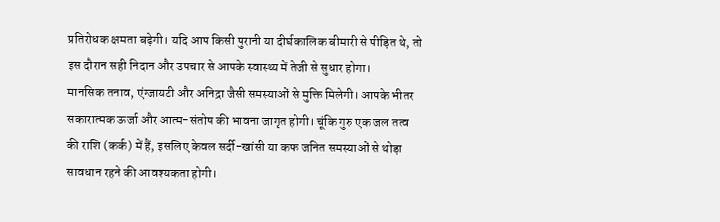प्रतिरोधक क्षमता बढ़ेगी। यदि आप किसी पुरानी या दीर्घकालिक बीमारी से पीड़ित थे, तो इस दौरान सही निदान और उपचार से आपके स्वास्थ्य में तेजी से सुधार होगा।
मानसिक तनाव, एंग्जायटी और अनिद्रा जैसी समस्याओं से मुक्ति मिलेगी। आपके भीतर सकारात्मक ऊर्जा और आत्म-संतोष की भावना जागृत होगी। चूंकि गुरु एक जल तत्व की राशि (कर्क) में हैं, इसलिए केवल सर्दी-खांसी या कफ जनित समस्याओं से थोड़ा सावधान रहने की आवश्यकता होगी।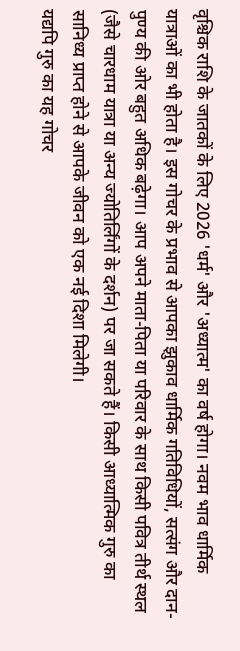वृश्चिक राशि के जातकों के लिए 2026 'धर्म' और 'अध्यात्म' का वर्ष होगा। नवम भाव धार्मिक यात्राओं का भी होता है। इस गोचर के प्रभाव से आपका झुकाव धार्मिक गतिविधियों, सत्संग और दान-पुण्य की ओर बहुत अधिक बढ़ेगा। आप अपने माता-पिता या परिवार के साथ किसी पवित्र तीर्थ स्थल (जैसे चारधाम यात्रा या अन्य ज्योतिर्लिंगों के दर्शन) पर जा सकते हैं। किसी आध्यात्मिक गुरु का सानिध्य प्राप्त होने से आपके जीवन को एक नई दिशा मिलेगी।
यद्यपि गुरु का यह गोचर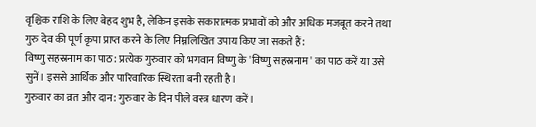वृश्चिक राशि के लिए बेहद शुभ है, लेकिन इसके सकारात्मक प्रभावों को और अधिक मजबूत करने तथा गुरु देव की पूर्ण कृपा प्राप्त करने के लिए निम्नलिखित उपाय किए जा सकते हैं:
विष्णु सहस्रनाम का पाठ: प्रत्येक गुरुवार को भगवान विष्णु के 'विष्णु सहस्रनाम' का पाठ करें या उसे सुनें। इससे आर्थिक और पारिवारिक स्थिरता बनी रहती है।
गुरुवार का व्रत और दान: गुरुवार के दिन पीले वस्त्र धारण करें।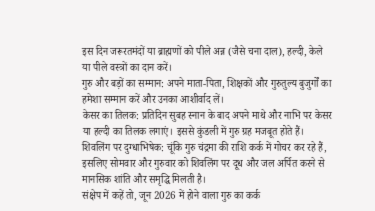इस दिन जरूरतमंदों या ब्राह्मणों को पीले अन्न (जैसे चना दाल), हल्दी, केले या पीले वस्त्रों का दान करें।
गुरु और बड़ों का सम्मान: अपने माता-पिता, शिक्षकों और गुरुतुल्य बुजुर्गों का हमेशा सम्मान करें और उनका आशीर्वाद लें।
केसर का तिलक: प्रतिदिन सुबह स्नान के बाद अपने माथे और नाभि पर केसर या हल्दी का तिलक लगाएं। इससे कुंडली में गुरु ग्रह मजबूत होते हैं।
शिवलिंग पर दुग्धाभिषेक: चूंकि गुरु चंद्रमा की राशि कर्क में गोचर कर रहे हैं, इसलिए सोमवार और गुरुवार को शिवलिंग पर दूध और जल अर्पित करने से मानसिक शांति और समृद्धि मिलती है।
संक्षेप में कहें तो, जून 2026 में होने वाला गुरु का कर्क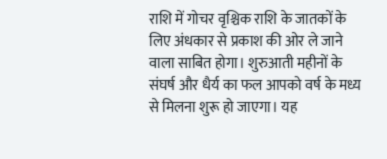राशि में गोचर वृश्चिक राशि के जातकों के लिए अंधकार से प्रकाश की ओर ले जाने वाला साबित होगा। शुरुआती महीनों के संघर्ष और धैर्य का फल आपको वर्ष के मध्य से मिलना शुरू हो जाएगा। यह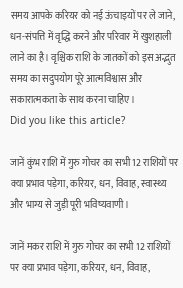समय आपके करियर को नई ऊंचाइयों पर ले जाने, धन-संपत्ति में वृद्धि करने और परिवार में खुशहाली लाने का है। वृश्चिक राशि के जातकों को इस अद्भुत समय का सदुपयोग पूरे आत्मविश्वास और सकारात्मकता के साथ करना चाहिए।
Did you like this article?

जानें कुंभ राशि में गुरु गोचर का सभी 12 राशियों पर क्या प्रभाव पड़ेगा, करियर, धन, विवाह, स्वास्थ्य और भाग्य से जुड़ी पूरी भविष्यवाणी।

जानें मकर राशि में गुरु गोचर का सभी 12 राशियों पर क्या प्रभाव पड़ेगा, करियर, धन, विवाह,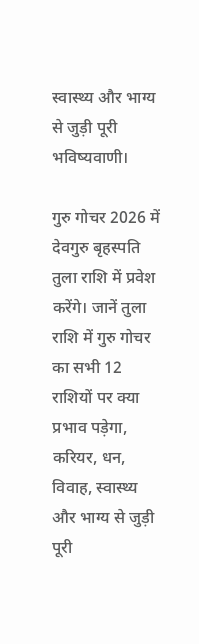स्वास्थ्य और भाग्य से जुड़ी पूरी भविष्यवाणी।

गुरु गोचर 2026 में देवगुरु बृहस्पति तुला राशि में प्रवेश करेंगे। जानें तुला राशि में गुरु गोचर का सभी 12 राशियों पर क्या प्रभाव पड़ेगा, करियर, धन, विवाह, स्वास्थ्य और भाग्य से जुड़ी पूरी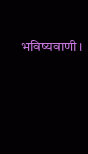भविष्यवाणी।